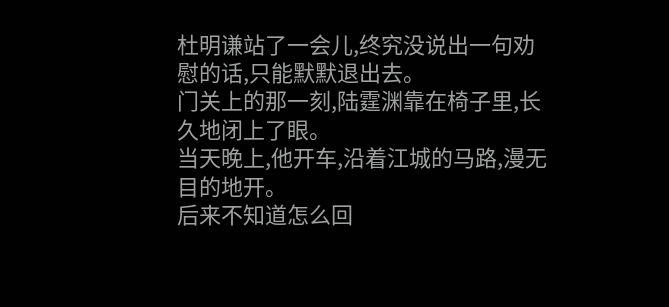杜明谦站了一会儿,终究没说出一句劝慰的话,只能默默退出去。
门关上的那一刻,陆霆渊靠在椅子里,长久地闭上了眼。
当天晚上,他开车,沿着江城的马路,漫无目的地开。
后来不知道怎么回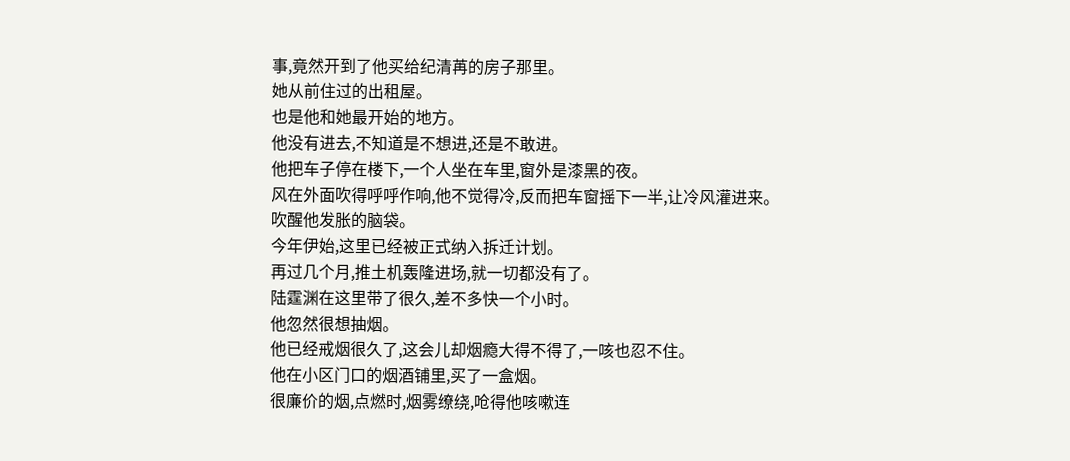事,竟然开到了他买给纪清苒的房子那里。
她从前住过的出租屋。
也是他和她最开始的地方。
他没有进去,不知道是不想进,还是不敢进。
他把车子停在楼下,一个人坐在车里,窗外是漆黑的夜。
风在外面吹得呼呼作响,他不觉得冷,反而把车窗摇下一半,让冷风灌进来。
吹醒他发胀的脑袋。
今年伊始,这里已经被正式纳入拆迁计划。
再过几个月,推土机轰隆进场,就一切都没有了。
陆霆渊在这里带了很久,差不多快一个小时。
他忽然很想抽烟。
他已经戒烟很久了,这会儿却烟瘾大得不得了,一咳也忍不住。
他在小区门口的烟酒铺里,买了一盒烟。
很廉价的烟,点燃时,烟雾缭绕,呛得他咳嗽连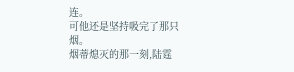连。
可他还是坚持吸完了那只烟。
烟蒂熄灭的那一刻,陆霆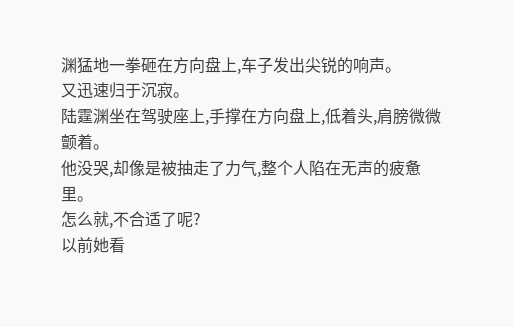渊猛地一拳砸在方向盘上,车子发出尖锐的响声。
又迅速归于沉寂。
陆霆渊坐在驾驶座上,手撑在方向盘上,低着头,肩膀微微颤着。
他没哭,却像是被抽走了力气,整个人陷在无声的疲惫里。
怎么就,不合适了呢?
以前她看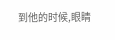到他的时候,眼睛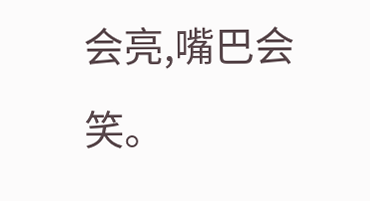会亮,嘴巴会笑。